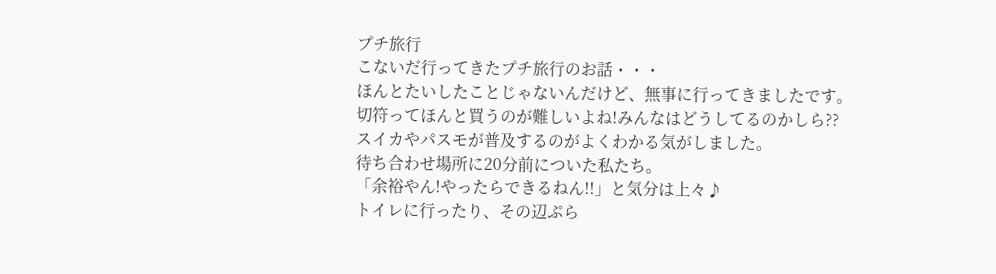プチ旅行
こないだ行ってきたプチ旅行のお話・・・
ほんとたいしたことじゃないんだけど、無事に行ってきましたです。
切符ってほんと買うのが難しいよね!みんなはどうしてるのかしら??
スイカやパスモが普及するのがよくわかる気がしました。
待ち合わせ場所に20分前についた私たち。
「余裕やん!やったらできるねん!!」と気分は上々♪
トイレに行ったり、その辺ぷら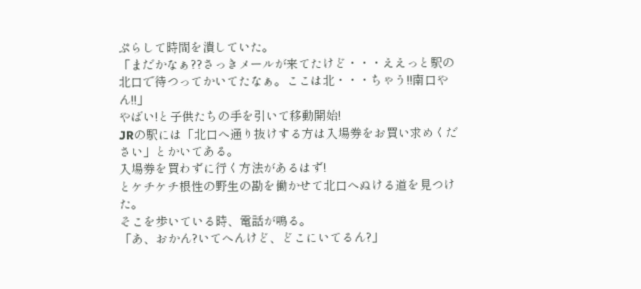ぷらして時間を潰していた。
「まだかなぁ??さっきメールが来てたけど・・・ええっと駅の北口で待つってかいてたなぁ。ここは北・・・ちゃう!!南口やん!!」
やばい!と子供たちの手を引いて移動開始!
JRの駅には「北口へ通り抜けする方は入場券をお買い求めください」とかいてある。
入場券を買わずに行く方法があるはず!
とケチケチ根性の野生の勘を働かせて北口へぬける道を見つけた。
そこを歩いている時、電話が鳴る。
「あ、おかん?いてへんけど、どこにいてるん?」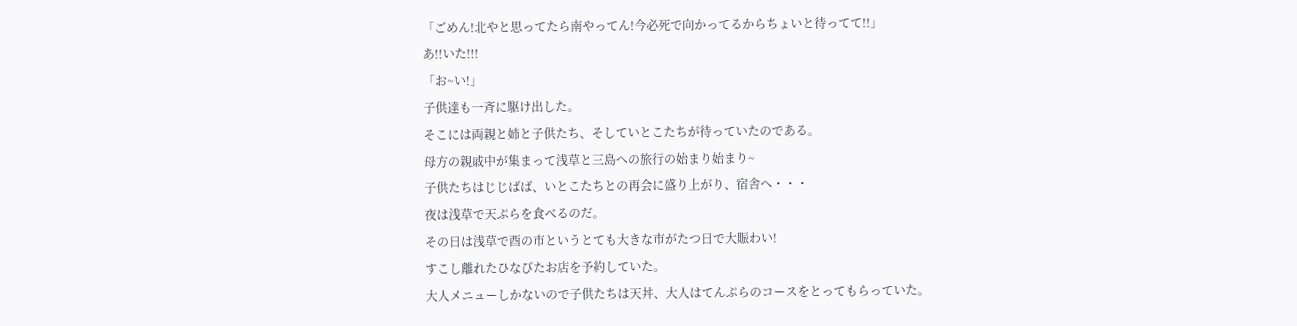「ごめん!北やと思ってたら南やってん!今必死で向かってるからちょいと待ってて!!」
あ!!いた!!!
「お~い!」
子供達も一斉に駆け出した。
そこには両親と姉と子供たち、そしていとこたちが待っていたのである。
母方の親戚中が集まって浅草と三島への旅行の始まり始まり~
子供たちはじじばば、いとこたちとの再会に盛り上がり、宿舎へ・・・
夜は浅草で天ぷらを食べるのだ。
その日は浅草で酉の市というとても大きな市がたつ日で大賑わい!
すこし離れたひなびたお店を予約していた。
大人メニューしかないので子供たちは天丼、大人はてんぷらのコースをとってもらっていた。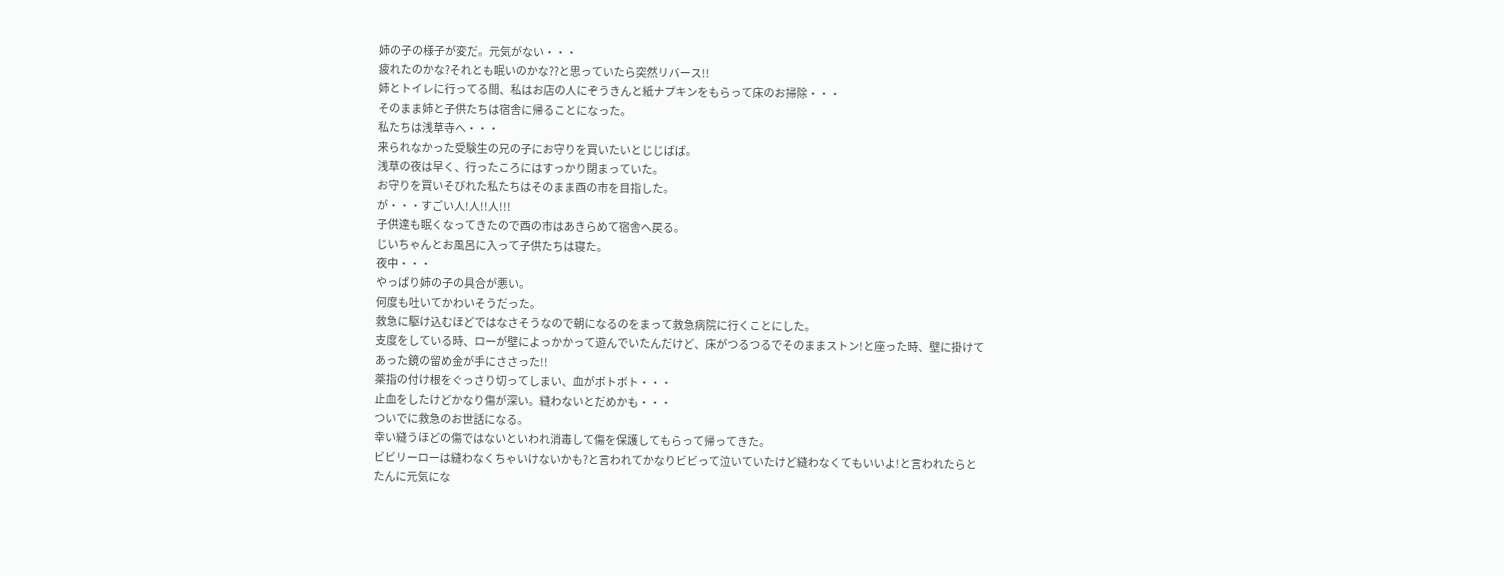姉の子の様子が変だ。元気がない・・・
疲れたのかな?それとも眠いのかな??と思っていたら突然リバース!!
姉とトイレに行ってる間、私はお店の人にぞうきんと紙ナプキンをもらって床のお掃除・・・
そのまま姉と子供たちは宿舎に帰ることになった。
私たちは浅草寺へ・・・
来られなかった受験生の兄の子にお守りを買いたいとじじばば。
浅草の夜は早く、行ったころにはすっかり閉まっていた。
お守りを買いそびれた私たちはそのまま酉の市を目指した。
が・・・すごい人!人!!人!!!
子供達も眠くなってきたので酉の市はあきらめて宿舎へ戻る。
じいちゃんとお風呂に入って子供たちは寝た。
夜中・・・
やっぱり姉の子の具合が悪い。
何度も吐いてかわいそうだった。
救急に駆け込むほどではなさそうなので朝になるのをまって救急病院に行くことにした。
支度をしている時、ローが壁によっかかって遊んでいたんだけど、床がつるつるでそのままストン!と座った時、壁に掛けてあった鏡の留め金が手にささった!!
薬指の付け根をぐっさり切ってしまい、血がボトボト・・・
止血をしたけどかなり傷が深い。縫わないとだめかも・・・
ついでに救急のお世話になる。
幸い縫うほどの傷ではないといわれ消毒して傷を保護してもらって帰ってきた。
ビビリーローは縫わなくちゃいけないかも?と言われてかなりビビって泣いていたけど縫わなくてもいいよ!と言われたらとたんに元気にな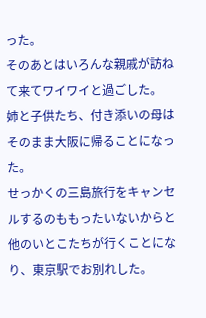った。
そのあとはいろんな親戚が訪ねて来てワイワイと過ごした。
姉と子供たち、付き添いの母はそのまま大阪に帰ることになった。
せっかくの三島旅行をキャンセルするのももったいないからと他のいとこたちが行くことになり、東京駅でお別れした。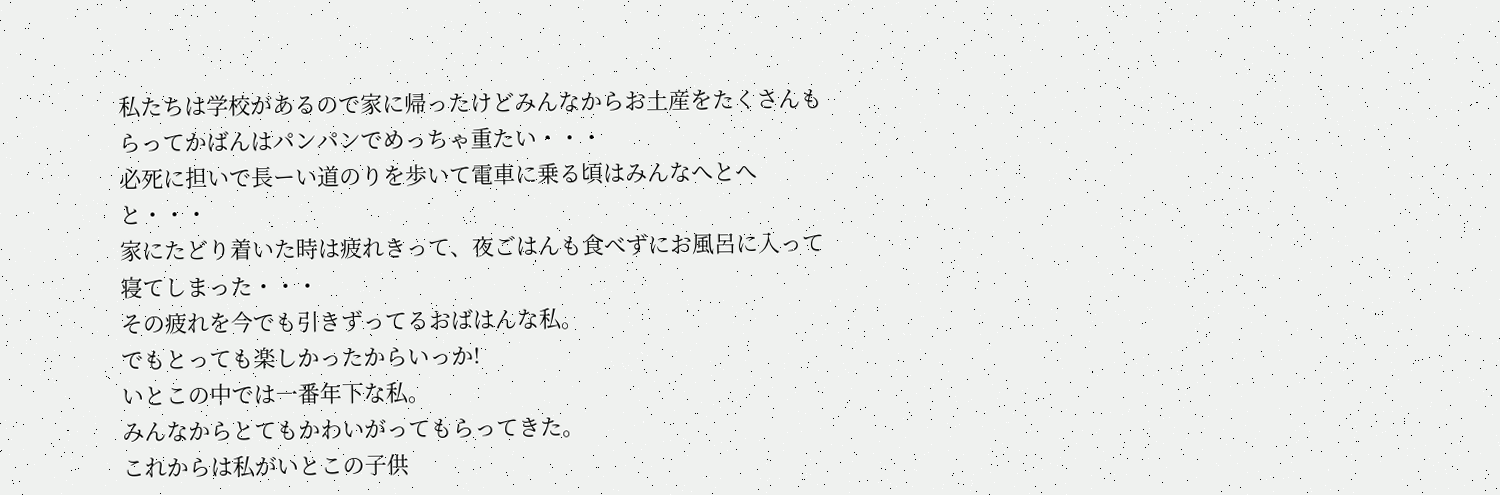私たちは学校があるので家に帰ったけどみんなからお土産をたくさんもらってかばんはパンパンでめっちゃ重たい・・・
必死に担いで長ーい道のりを歩いて電車に乗る頃はみんなへとへと・・・
家にたどり着いた時は疲れきって、夜ごはんも食べずにお風呂に入って寝てしまった・・・
その疲れを今でも引きずってるおばはんな私。
でもとっても楽しかったからいっか!
いとこの中では一番年下な私。
みんなからとてもかわいがってもらってきた。
これからは私がいとこの子供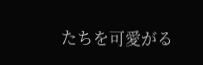たちを可愛がる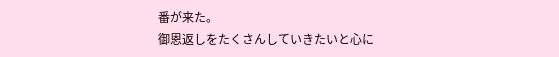番が来た。
御恩返しをたくさんしていきたいと心に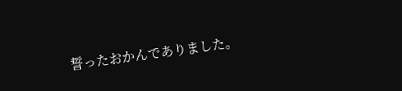誓ったおかんでありました。